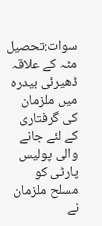سوات:تحصیل مٹہ کے علاقہ ڈھیرئی بیدرہ میں ملزمان کی گرفتاری کے لئے جانے والی پولیس پارٹی کو مسلح ملزمان نے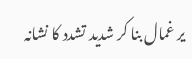یر غمال بنا کر شدید تشدد کا نشانہ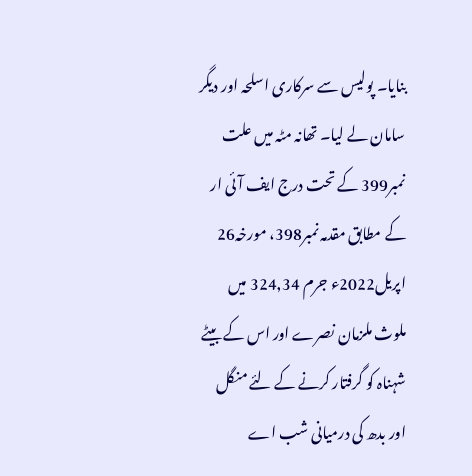بنایا۔ پولیس سے سرکاری اسلحہ اور دیگر سامان لے لیا۔ تھانہ مٹہ میں علت نمبر399 کے تحت درج ایف آئی ار کے مطابق مقدمہ نمبر398، مورخہ26 اپریل2022ء جرم 324,34 میں ملوث ملزمان نصرے اور اس کے بیٹے شہناہ کو گرفتار کرنے کے لئے منگل اور بدھ کی درمیانی شب اے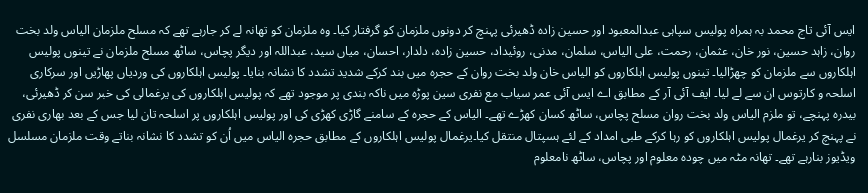ایس آئی تاج محمد بہ ہمراہ پولیس سپاہی عبدالمعبود اور حسین زادہ ڈھیرئی پہنچ کر دونوں ملزمان کو گرفتار کیا۔ وہ ملزمان کو تھانہ لے کر جارہے تھے کہ مسلح ملزمان الیاس ولد بخت روان، زاہد حسین، نور خان، عثمان، رحمت، علی الیاس، سلمان، مدنی، روئیداد، حسین زادہ، دلدار، احسان، میاں سید، عبداللہ اور دیگر پچاس، ساٹھ مسلح ملزمان نے تینوں پولیس اہلکاروں سے ملزمان کو چھڑالیا۔ تینوں پولیس اہلکاروں کو الیاس خان ولد بخت روان کے حجرہ میں بند کرکے شدید تشدد کا نشانہ بنایا۔ پولیس اہلکاروں کی وردیاں پھاڑیں اور سرکاری اسلحہ و کارتوس ان سے لے لیا۔ ایف آئی آر کے مطابق اے ایس آئی عمر سیاب مع نفری سین پوڑہ میں ناکہ بندی پر موجود تھے کہ پولیس اہلکاروں کی یرغمالی کی خبر سن کر ڈھیرئی، بیدرہ پہنچے، تو ملزم الیاس ولد بخت روان مسلح پچاس، ساٹھ کسان کھڑے تھے۔ الیاس کے حجرہ کے سامنے گاڑی کھڑی کی اور پولیس اہلکاروں پر اسلحہ تان لیا جس کے بعد بھاری نفری نے پہنچ کر یرغمال پولیس اہلکاروں کو رہا کرکے طبی امداد کے لئے ہسپتال منتقل کیا۔یرغمال پولیس اہلکاروں کے مطابق حجرہ الیاس میں اُن کو تشدد کا نشانہ بناتے وقت ملزمان مسلسل ویڈیوز بنارہے تھے۔ تھانہ مٹہ میں چودہ معلوم اور پچاس، ساٹھ نامعلوم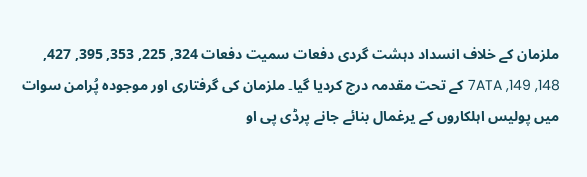ملزمان کے خلاف انسداد دہشت گردی دفعات سمیت دفعات 324, 225, 353, 395, 427, 148, 149, 7ATA کے تحت مقدمہ درج کردیا گیا۔ ملزمان کی گرفتاری اور موجودہ پُرامن سوات میں پولیس اہلکاروں کے یرغمال بنائے جانے پرڈی پی او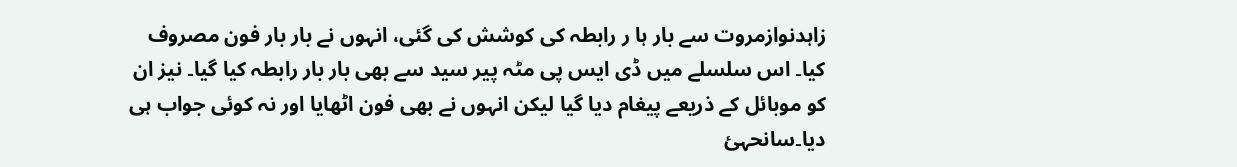زاہدنوازمروت سے بار ہا ر رابطہ کی کوشش کی گئی، انہوں نے بار بار فون مصروف کیا۔ اس سلسلے میں ڈی ایس پی مٹہ پیر سید سے بھی بار بار رابطہ کیا گیا۔ نیز ان کو موبائل کے ذریعے پیغام دیا گیا لیکن انہوں نے بھی فون اٹھایا اور نہ کوئی جواب ہی دیا۔سانحہئ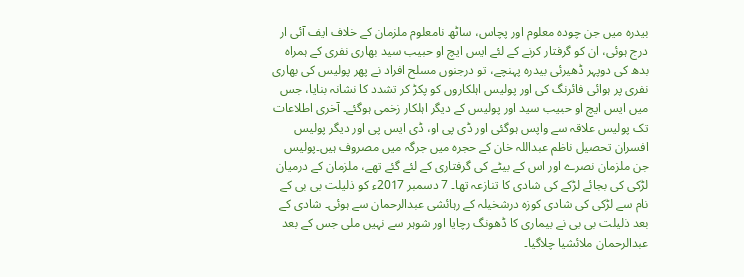بیدرہ میں جن چودہ معلوم اور پچاس، ساٹھ نامعلوم ملزمان کے خلاف ایف آئی ار درج ہوئی، ان کو گرفتار کرنے کے لئے ایس ایچ او حبیب سید بھاری نفری کے ہمراہ بدھ کی دوپہر ڈھیرئی بیدرہ پہنچے، تو درجنوں مسلح افراد نے پھر پولیس کی بھاری نفری پر ہوائی فائرنگ کی اور پولیس اہلکاروں کو پکڑ کر تشدد کا نشانہ بنایا، جس میں ایس ایچ او حبیب سید اور پولیس کے دیگر اہلکار زخمی ہوگئے۔ آخری اطلاعات تک پولیس علاقہ سے واپس ہوگئی اور ڈی پی او، ڈی ایس پی اور دیگر پولیس افسران تحصیل ناظم عبداللہ خان کے حجرہ میں جرگہ میں مصروف ہیں۔پولیس جن ملزمان نصرے اور اس کے بیٹے کی گرفتاری کے لئے گئے تھے، ملزمان کے درمیان لڑکی کی بجائے لڑکے کی شادی کا تنازعہ تھا۔ 7 دسمبر 2017ء کو ذلیلت بی بی کے نام سے لڑکی کی شادی کوزہ درشخیلہ کے رہائشی عبدالرحمان سے ہوئی۔ شادی کے بعد ذلیلت بی بی نے بیماری کا ڈھونگ رچایا اور شوہر سے نہیں ملی جس کے بعد عبدالرحمان ملائشیا چلاگیا۔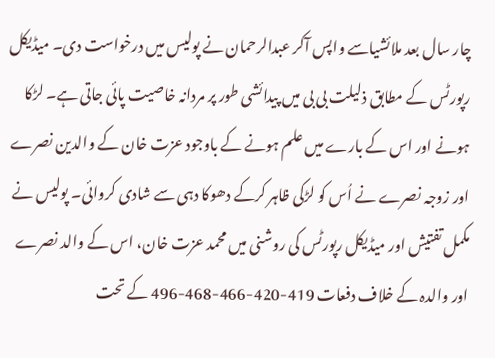چار سال بعد ملائشیاسے واپس آکر عبدالرحمان نے پولیس میں درخواست دی۔ میڈیکل رپورٹس کے مطابق ذلیلت بی بی میں پیدائشی طور پر مردانہ خاصیت پائی جاتی ہے۔ لڑکا ہونے اور اس کے بارے میں علم ہونے کے باوجود عزت خان کے والدین نصرے اور زوجہ نصرے نے اُس کو لڑکی ظاہر کرکے دھوکا دہی سے شادی کروائی۔ پولیس نے مکمل تفتیش اور میڈیکل رپورٹس کی روشنی میں محمد عزت خان، اس کے والد نصرے اور والدہ کے خلاف دفعات 419-420-466-468-496 کے تحت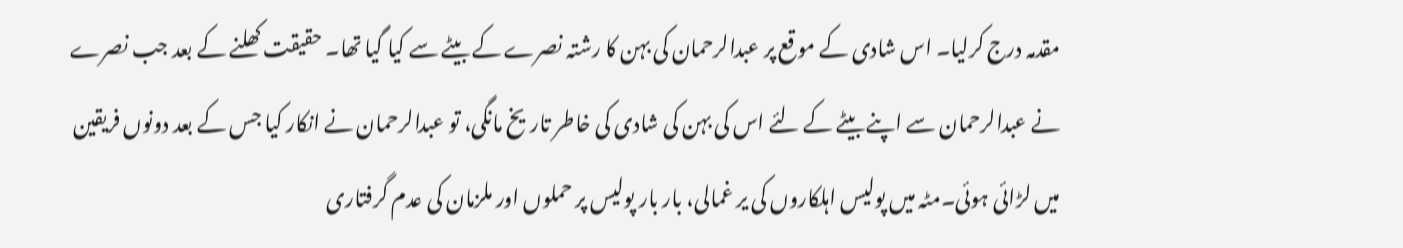مقدمہ درج کرلیا۔ اس شادی کے موقع پر عبدالرحمان کی بہن کا رشتہ نصرے کے بیٹے سے کیا گیا تھا۔ حقیقت کھلنے کے بعد جب نصرے نے عبدالرحمان سے اپنے بیٹے کے لئے اس کی بہن کی شادی کی خاطر تاریخ مانگی، تو عبدالرحمان نے انکار کیا جس کے بعد دونوں فریقین میں لڑائی ہوئی۔مٹہ میں پولیس اہلکاروں کی یر غمالی، بار بار پولیس پر حملوں اور ملزمان کی عدم گرفتاری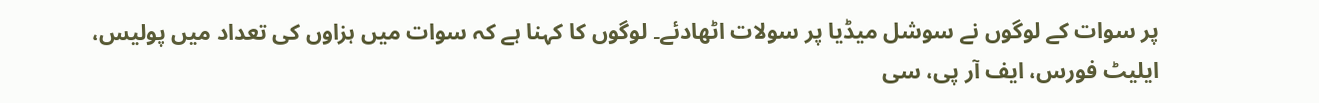پر سوات کے لوگوں نے سوشل میڈیا پر سولات اٹھادئے۔ لوگوں کا کہنا ہے کہ سوات میں ہزاوں کی تعداد میں پولیس، ایلیٹ فورس، ایف آر پی، سی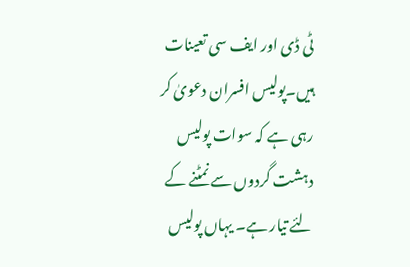ٹی ڈی اور ایف سی تعینات ہیں۔پولیس افسران دعویٰ کر رہی ہے کہ سوات پولیس دہشت گردوں سے نمٹنے کے لئے تیار ہے۔ یہاں پولیس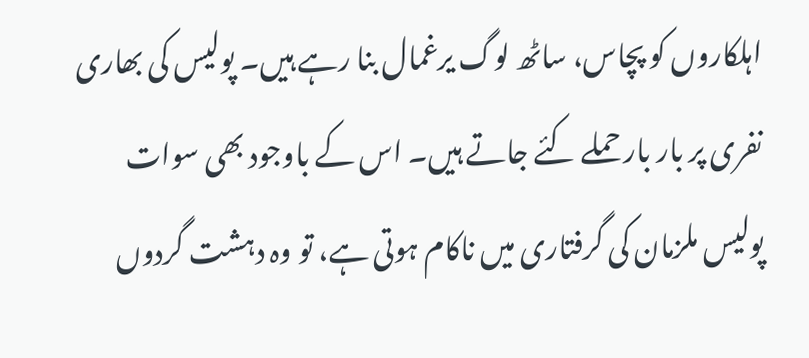اہلکاروں کو پچاس، ساٹھ لوگ یرغمال بنا رہے ہیں۔ پولیس کی بھاری نفری پر بار بار حملے کئے جاتے ہیں۔ اس کے باوجود بھی سوات پولیس ملزمان کی گرفتاری میں ناکام ہوتی ہے، تو وہ دہشت گردوں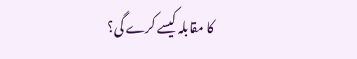کا مقابلہ کیسے کرے گی؟